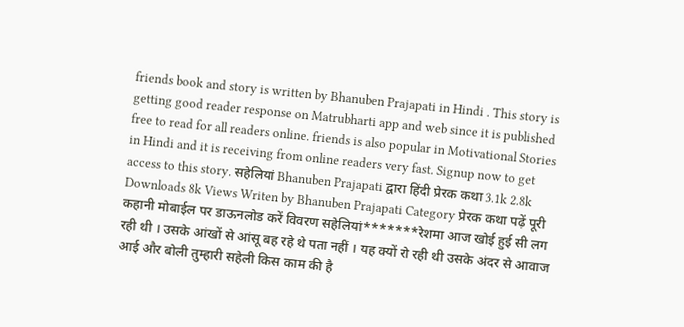friends book and story is written by Bhanuben Prajapati in Hindi . This story is getting good reader response on Matrubharti app and web since it is published free to read for all readers online. friends is also popular in Motivational Stories in Hindi and it is receiving from online readers very fast. Signup now to get access to this story. सहेलियां Bhanuben Prajapati द्वारा हिंदी प्रेरक कथा 3.1k 2.8k Downloads 8k Views Writen by Bhanuben Prajapati Category प्रेरक कथा पढ़ें पूरी कहानी मोबाईल पर डाऊनलोड करें विवरण सहेलियां*******रेशमा आज खोई हुई सी लग रही थी । उसके आंखों से आंसू बह रहे थे पता नहीं । यह क्यों रो रही थी उसके अंदर से आवाज आई और बोली तुम्हारी सहेली किस काम की है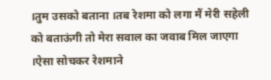।तुम उसको बताना ।तब रेशमा को लगा मैं मेरी सहेली को बताऊंगी तो मेरा सवाल का जवाब मिल जाएगा ।ऐसा सोचकर रेशमाने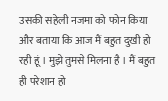उसकी सहेली नजमा को फोन किया और बताया कि आज मैं बहुत दुखी हो रही हूं । मुझे तुमसे मिलना है । मैं बहुत ही परेशान हो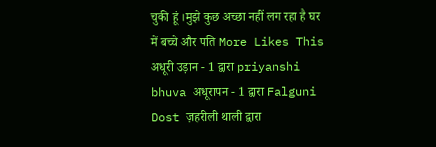चुकी हूं ।मुझे कुछ अच्छा नहीं लग रहा है घर में बच्चे और पति More Likes This अधूरी उड़ान - 1 द्वारा priyanshi bhuva अधूरापन - 1 द्वारा Falguni Dost ज़हरीली थाली द्वारा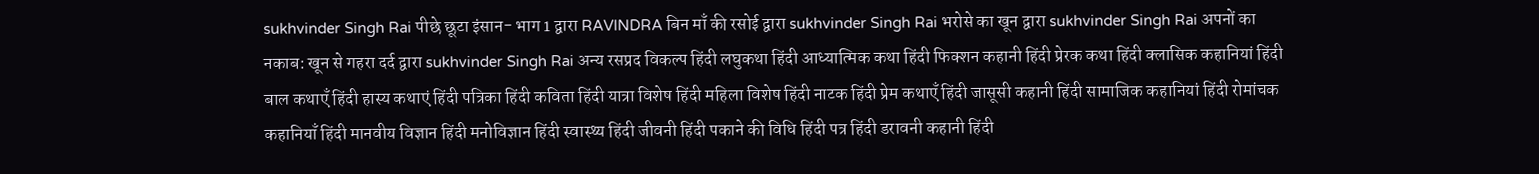sukhvinder Singh Rai पीछे छूटा इंसान- भाग 1 द्वारा RAVINDRA बिन माँ की रसोई द्वारा sukhvinder Singh Rai भरोसे का खून द्वारा sukhvinder Singh Rai अपनों का नकाब: खून से गहरा दर्द द्वारा sukhvinder Singh Rai अन्य रसप्रद विकल्प हिंदी लघुकथा हिंदी आध्यात्मिक कथा हिंदी फिक्शन कहानी हिंदी प्रेरक कथा हिंदी क्लासिक कहानियां हिंदी बाल कथाएँ हिंदी हास्य कथाएं हिंदी पत्रिका हिंदी कविता हिंदी यात्रा विशेष हिंदी महिला विशेष हिंदी नाटक हिंदी प्रेम कथाएँ हिंदी जासूसी कहानी हिंदी सामाजिक कहानियां हिंदी रोमांचक कहानियाँ हिंदी मानवीय विज्ञान हिंदी मनोविज्ञान हिंदी स्वास्थ्य हिंदी जीवनी हिंदी पकाने की विधि हिंदी पत्र हिंदी डरावनी कहानी हिंदी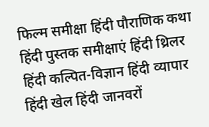फिल्म समीक्षा हिंदी पौराणिक कथा हिंदी पुस्तक समीक्षाएं हिंदी थ्रिलर हिंदी कल्पित-विज्ञान हिंदी व्यापार हिंदी खेल हिंदी जानवरों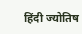हिंदी ज्योतिष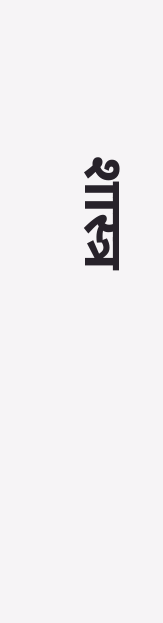शास्त्र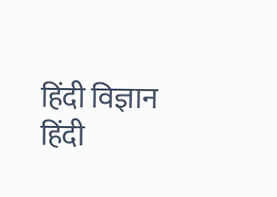हिंदी विज्ञान हिंदी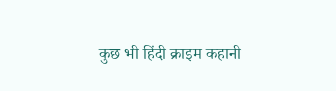कुछ भी हिंदी क्राइम कहानी